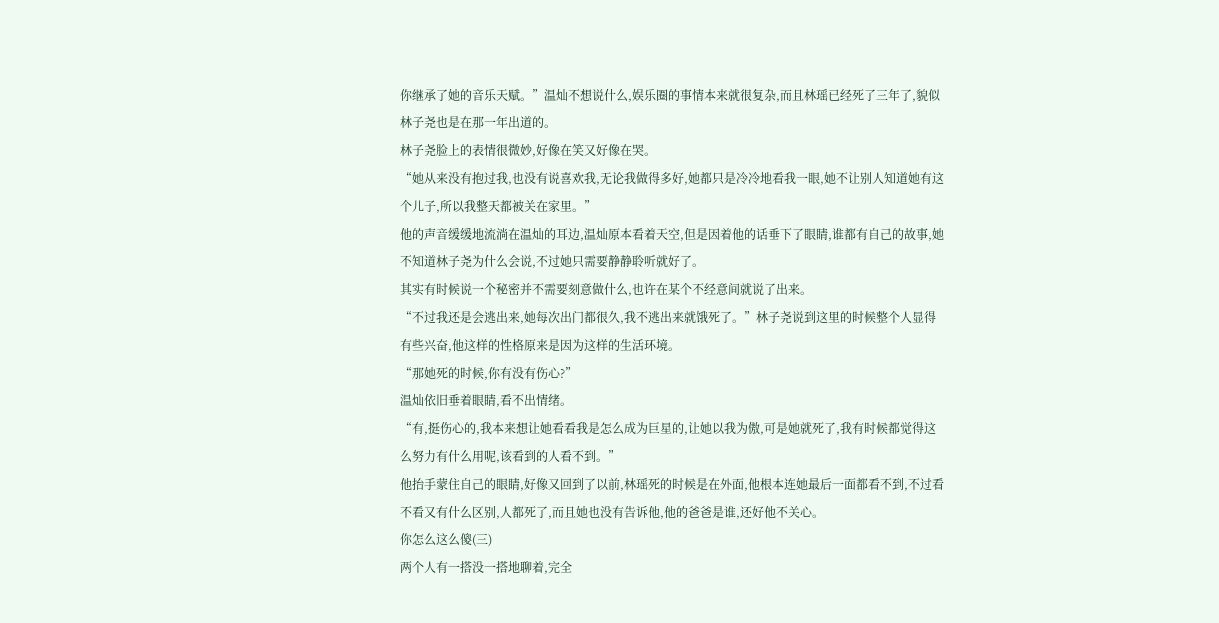你继承了她的音乐天赋。”温灿不想说什么,娱乐圈的事情本来就很复杂,而且林瑶已经死了三年了,貌似林子尧也是在那一年出道的。
林子尧脸上的表情很微妙,好像在笑又好像在哭。
“她从来没有抱过我,也没有说喜欢我,无论我做得多好,她都只是冷冷地看我一眼,她不让别人知道她有这个儿子,所以我整天都被关在家里。”
他的声音缓缓地流淌在温灿的耳边,温灿原本看着天空,但是因着他的话垂下了眼睛,谁都有自己的故事,她不知道林子尧为什么会说,不过她只需要静静聆听就好了。
其实有时候说一个秘密并不需要刻意做什么,也许在某个不经意间就说了出来。
“不过我还是会逃出来,她每次出门都很久,我不逃出来就饿死了。”林子尧说到这里的时候整个人显得有些兴奋,他这样的性格原来是因为这样的生活环境。
“那她死的时候,你有没有伤心?”
温灿依旧垂着眼睛,看不出情绪。
“有,挺伤心的,我本来想让她看看我是怎么成为巨星的,让她以我为傲,可是她就死了,我有时候都觉得这么努力有什么用呢,该看到的人看不到。”
他抬手蒙住自己的眼睛,好像又回到了以前,林瑶死的时候是在外面,他根本连她最后一面都看不到,不过看不看又有什么区别,人都死了,而且她也没有告诉他,他的爸爸是谁,还好他不关心。
你怎么这么傻(三)
两个人有一搭没一搭地聊着,完全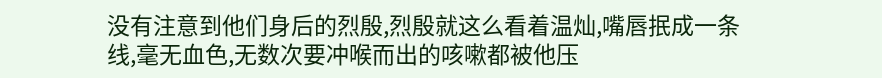没有注意到他们身后的烈殷,烈殷就这么看着温灿,嘴唇抿成一条线,毫无血色,无数次要冲喉而出的咳嗽都被他压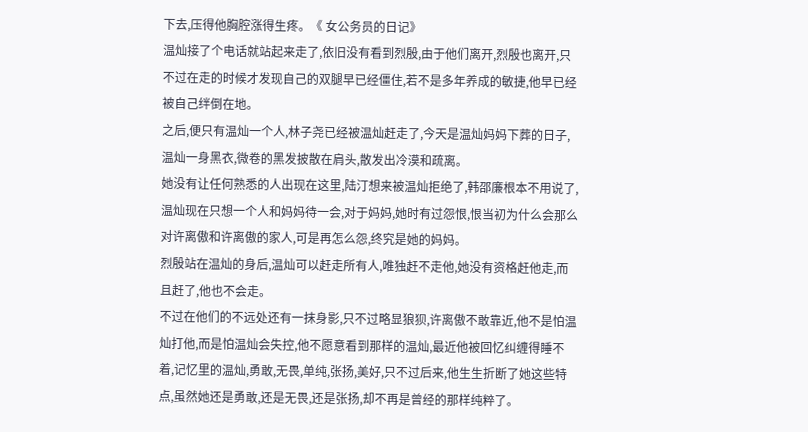下去,压得他胸腔涨得生疼。《 女公务员的日记》
温灿接了个电话就站起来走了,依旧没有看到烈殷,由于他们离开,烈殷也离开,只不过在走的时候才发现自己的双腿早已经僵住,若不是多年养成的敏捷,他早已经被自己绊倒在地。
之后,便只有温灿一个人,林子尧已经被温灿赶走了,今天是温灿妈妈下葬的日子,温灿一身黑衣,微卷的黑发披散在肩头,散发出冷漠和疏离。
她没有让任何熟悉的人出现在这里,陆汀想来被温灿拒绝了,韩邵廉根本不用说了,温灿现在只想一个人和妈妈待一会,对于妈妈,她时有过怨恨,恨当初为什么会那么对许离傲和许离傲的家人,可是再怎么怨,终究是她的妈妈。
烈殷站在温灿的身后,温灿可以赶走所有人,唯独赶不走他,她没有资格赶他走,而且赶了,他也不会走。
不过在他们的不远处还有一抹身影,只不过略显狼狈,许离傲不敢靠近,他不是怕温灿打他,而是怕温灿会失控,他不愿意看到那样的温灿,最近他被回忆纠缠得睡不着,记忆里的温灿,勇敢,无畏,单纯,张扬,美好,只不过后来,他生生折断了她这些特点,虽然她还是勇敢,还是无畏,还是张扬,却不再是曾经的那样纯粹了。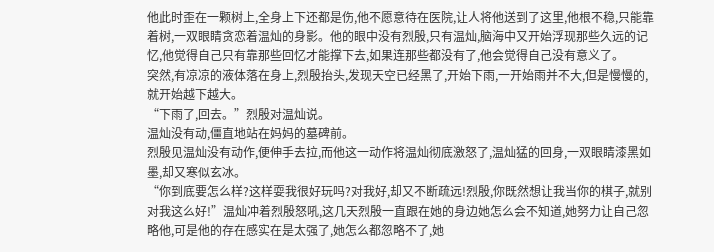他此时歪在一颗树上,全身上下还都是伤,他不愿意待在医院,让人将他送到了这里,他根不稳,只能靠着树,一双眼睛贪恋着温灿的身影。他的眼中没有烈殷,只有温灿,脑海中又开始浮现那些久远的记忆,他觉得自己只有靠那些回忆才能撑下去,如果连那些都没有了,他会觉得自己没有意义了。
突然,有凉凉的液体落在身上,烈殷抬头,发现天空已经黑了,开始下雨,一开始雨并不大,但是慢慢的,就开始越下越大。
“下雨了,回去。”烈殷对温灿说。
温灿没有动,僵直地站在妈妈的墓碑前。
烈殷见温灿没有动作,便伸手去拉,而他这一动作将温灿彻底激怒了,温灿猛的回身,一双眼睛漆黑如墨,却又寒似玄冰。
“你到底要怎么样?这样耍我很好玩吗?对我好,却又不断疏远!烈殷,你既然想让我当你的棋子,就别对我这么好!”温灿冲着烈殷怒吼,这几天烈殷一直跟在她的身边她怎么会不知道,她努力让自己忽略他,可是他的存在感实在是太强了,她怎么都忽略不了,她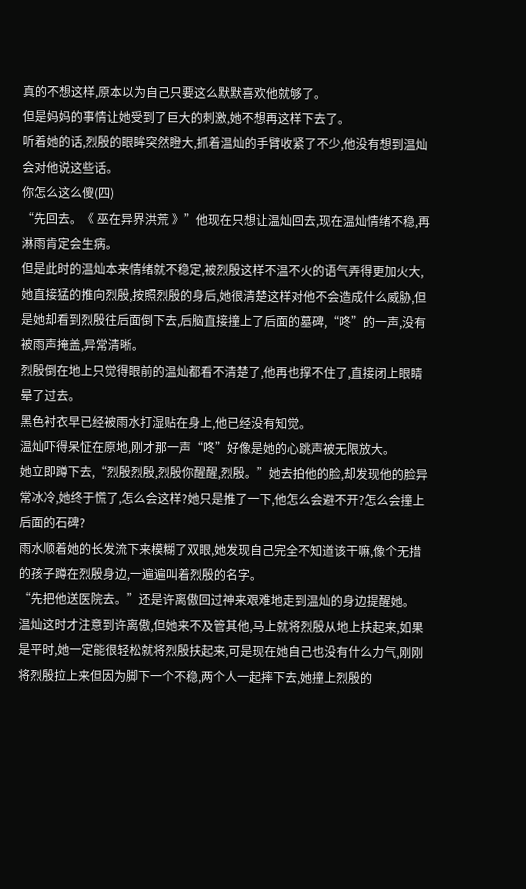真的不想这样,原本以为自己只要这么默默喜欢他就够了。
但是妈妈的事情让她受到了巨大的刺激,她不想再这样下去了。
听着她的话,烈殷的眼眸突然瞪大,抓着温灿的手臂收紧了不少,他没有想到温灿会对他说这些话。
你怎么这么傻(四)
“先回去。《 巫在异界洪荒 》”他现在只想让温灿回去,现在温灿情绪不稳,再淋雨肯定会生病。
但是此时的温灿本来情绪就不稳定,被烈殷这样不温不火的语气弄得更加火大,她直接猛的推向烈殷,按照烈殷的身后,她很清楚这样对他不会造成什么威胁,但是她却看到烈殷往后面倒下去,后脑直接撞上了后面的墓碑,“咚”的一声,没有被雨声掩盖,异常清晰。
烈殷倒在地上只觉得眼前的温灿都看不清楚了,他再也撑不住了,直接闭上眼睛晕了过去。
黑色衬衣早已经被雨水打湿贴在身上,他已经没有知觉。
温灿吓得呆怔在原地,刚才那一声“咚”好像是她的心跳声被无限放大。
她立即蹲下去,“烈殷烈殷,烈殷你醒醒,烈殷。”她去拍他的脸,却发现他的脸异常冰冷,她终于慌了,怎么会这样?她只是推了一下,他怎么会避不开?怎么会撞上后面的石碑?
雨水顺着她的长发流下来模糊了双眼,她发现自己完全不知道该干嘛,像个无措的孩子蹲在烈殷身边,一遍遍叫着烈殷的名字。
“先把他送医院去。”还是许离傲回过神来艰难地走到温灿的身边提醒她。
温灿这时才注意到许离傲,但她来不及管其他,马上就将烈殷从地上扶起来,如果是平时,她一定能很轻松就将烈殷扶起来,可是现在她自己也没有什么力气,刚刚将烈殷拉上来但因为脚下一个不稳,两个人一起摔下去,她撞上烈殷的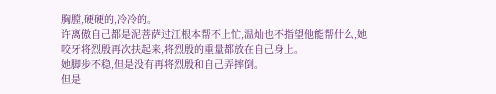胸膛,硬硬的,冷冷的。
许离傲自己都是泥菩萨过江根本帮不上忙,温灿也不指望他能帮什么,她咬牙将烈殷再次扶起来,将烈殷的重量都放在自己身上。
她脚步不稳,但是没有再将烈殷和自己弄摔倒。
但是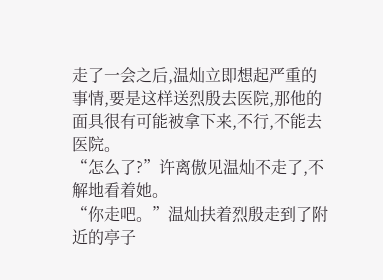走了一会之后,温灿立即想起严重的事情,要是这样送烈殷去医院,那他的面具很有可能被拿下来,不行,不能去医院。
“怎么了?”许离傲见温灿不走了,不解地看着她。
“你走吧。”温灿扶着烈殷走到了附近的亭子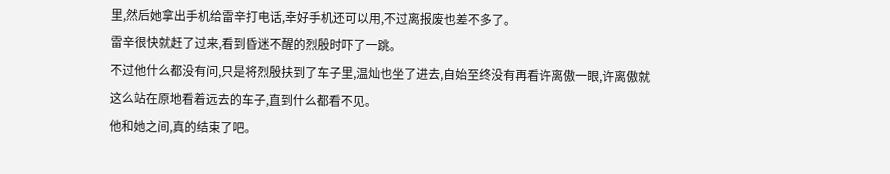里,然后她拿出手机给雷辛打电话,幸好手机还可以用,不过离报废也差不多了。
雷辛很快就赶了过来,看到昏迷不醒的烈殷时吓了一跳。
不过他什么都没有问,只是将烈殷扶到了车子里,温灿也坐了进去,自始至终没有再看许离傲一眼,许离傲就这么站在原地看着远去的车子,直到什么都看不见。
他和她之间,真的结束了吧。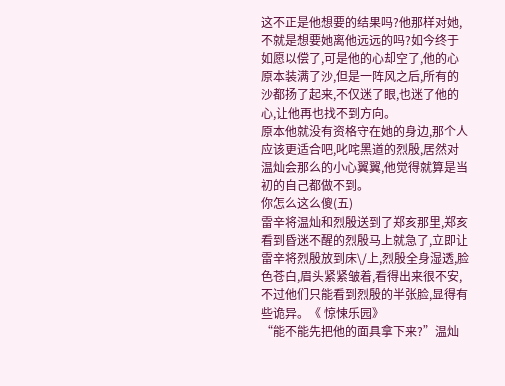这不正是他想要的结果吗?他那样对她,不就是想要她离他远远的吗?如今终于如愿以偿了,可是他的心却空了,他的心原本装满了沙,但是一阵风之后,所有的沙都扬了起来,不仅迷了眼,也迷了他的心,让他再也找不到方向。
原本他就没有资格守在她的身边,那个人应该更适合吧,叱咤黑道的烈殷,居然对温灿会那么的小心翼翼,他觉得就算是当初的自己都做不到。
你怎么这么傻(五)
雷辛将温灿和烈殷送到了郑亥那里,郑亥看到昏迷不醒的烈殷马上就急了,立即让雷辛将烈殷放到床\/上,烈殷全身湿透,脸色苍白,眉头紧紧皱着,看得出来很不安,不过他们只能看到烈殷的半张脸,显得有些诡异。《 惊悚乐园》
“能不能先把他的面具拿下来?”温灿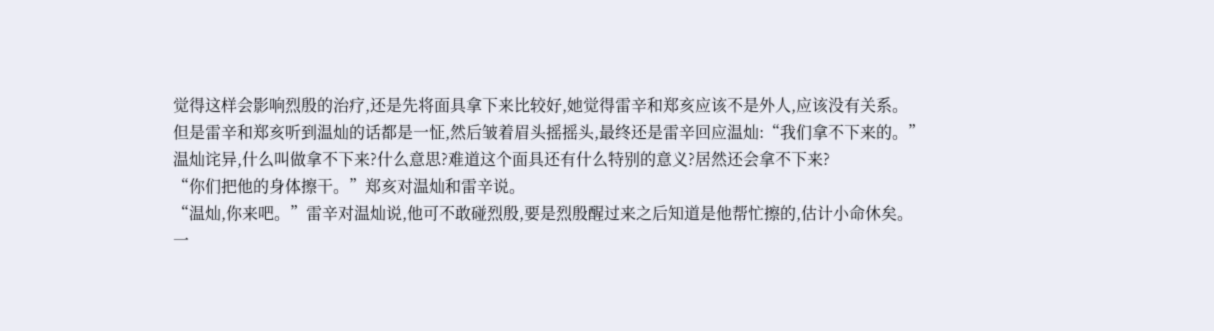觉得这样会影响烈殷的治疗,还是先将面具拿下来比较好,她觉得雷辛和郑亥应该不是外人,应该没有关系。
但是雷辛和郑亥听到温灿的话都是一怔,然后皱着眉头摇摇头,最终还是雷辛回应温灿:“我们拿不下来的。”
温灿诧异,什么叫做拿不下来?什么意思?难道这个面具还有什么特别的意义?居然还会拿不下来?
“你们把他的身体擦干。”郑亥对温灿和雷辛说。
“温灿,你来吧。”雷辛对温灿说,他可不敢碰烈殷,要是烈殷醒过来之后知道是他帮忙擦的,估计小命休矣。
一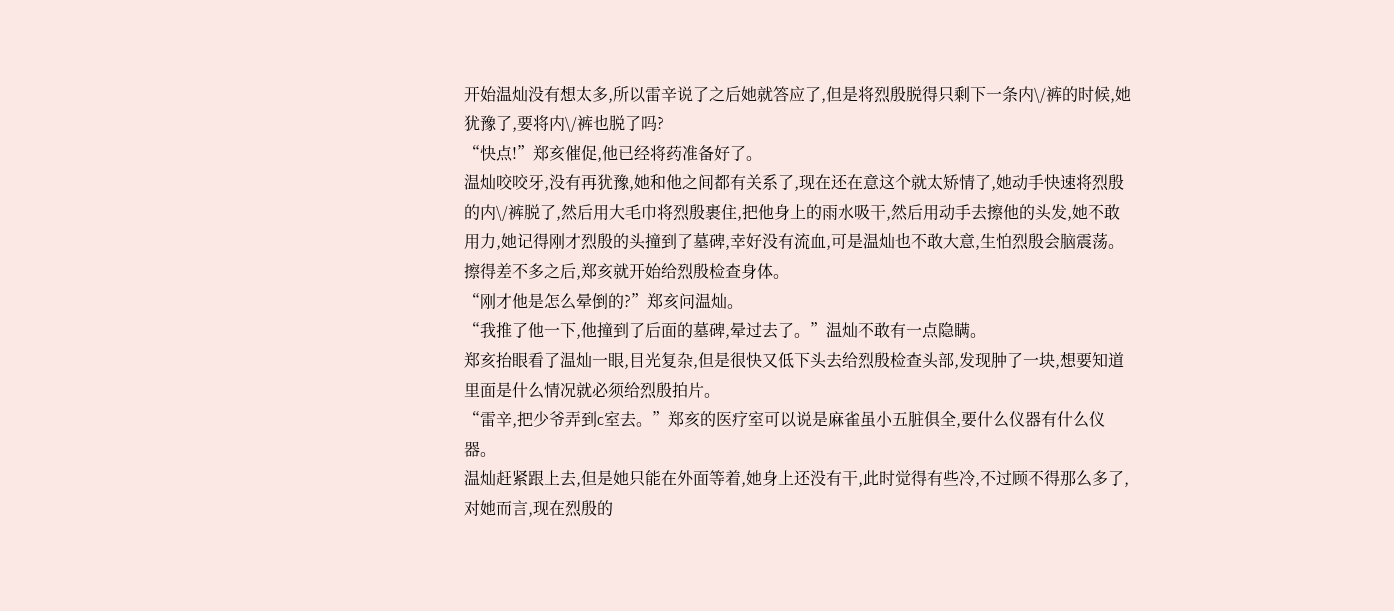开始温灿没有想太多,所以雷辛说了之后她就答应了,但是将烈殷脱得只剩下一条内\/裤的时候,她犹豫了,要将内\/裤也脱了吗?
“快点!”郑亥催促,他已经将药准备好了。
温灿咬咬牙,没有再犹豫,她和他之间都有关系了,现在还在意这个就太矫情了,她动手快速将烈殷的内\/裤脱了,然后用大毛巾将烈殷裹住,把他身上的雨水吸干,然后用动手去擦他的头发,她不敢用力,她记得刚才烈殷的头撞到了墓碑,幸好没有流血,可是温灿也不敢大意,生怕烈殷会脑震荡。
擦得差不多之后,郑亥就开始给烈殷检查身体。
“刚才他是怎么晕倒的?”郑亥问温灿。
“我推了他一下,他撞到了后面的墓碑,晕过去了。”温灿不敢有一点隐瞒。
郑亥抬眼看了温灿一眼,目光复杂,但是很快又低下头去给烈殷检查头部,发现肿了一块,想要知道里面是什么情况就必须给烈殷拍片。
“雷辛,把少爷弄到c室去。”郑亥的医疗室可以说是麻雀虽小五脏俱全,要什么仪器有什么仪器。
温灿赶紧跟上去,但是她只能在外面等着,她身上还没有干,此时觉得有些冷,不过顾不得那么多了,对她而言,现在烈殷的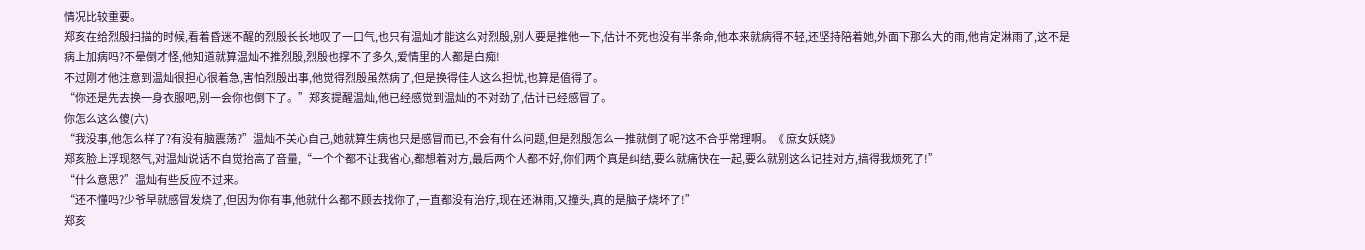情况比较重要。
郑亥在给烈殷扫描的时候,看着昏迷不醒的烈殷长长地叹了一口气,也只有温灿才能这么对烈殷,别人要是推他一下,估计不死也没有半条命,他本来就病得不轻,还坚持陪着她,外面下那么大的雨,他肯定淋雨了,这不是病上加病吗?不晕倒才怪,他知道就算温灿不推烈殷,烈殷也撑不了多久,爱情里的人都是白痴!
不过刚才他注意到温灿很担心很着急,害怕烈殷出事,他觉得烈殷虽然病了,但是换得佳人这么担忧,也算是值得了。
“你还是先去换一身衣服吧,别一会你也倒下了。”郑亥提醒温灿,他已经感觉到温灿的不对劲了,估计已经感冒了。
你怎么这么傻(六)
“我没事,他怎么样了?有没有脑震荡?”温灿不关心自己,她就算生病也只是感冒而已,不会有什么问题,但是烈殷怎么一推就倒了呢?这不合乎常理啊。《 庶女妖娆》
郑亥脸上浮现怒气,对温灿说话不自觉抬高了音量,“一个个都不让我省心,都想着对方,最后两个人都不好,你们两个真是纠结,要么就痛快在一起,要么就别这么记挂对方,搞得我烦死了!”
“什么意思?”温灿有些反应不过来。
“还不懂吗?少爷早就感冒发烧了,但因为你有事,他就什么都不顾去找你了,一直都没有治疗,现在还淋雨,又撞头,真的是脑子烧坏了!”
郑亥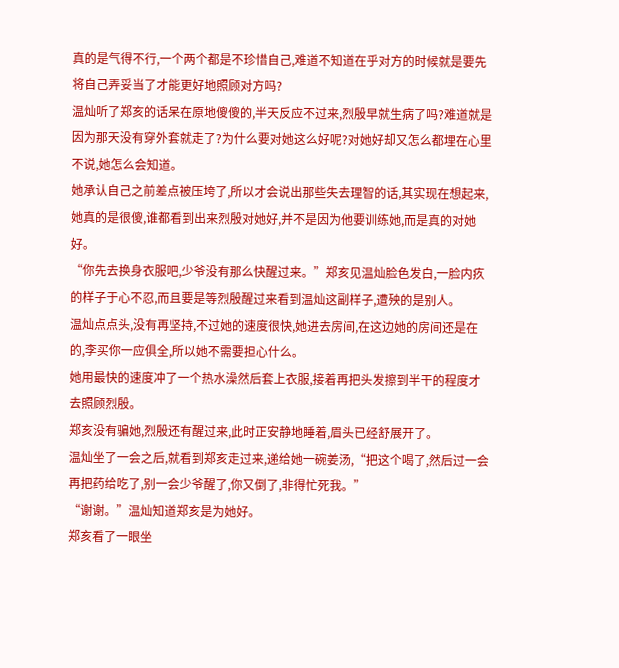真的是气得不行,一个两个都是不珍惜自己,难道不知道在乎对方的时候就是要先将自己弄妥当了才能更好地照顾对方吗?
温灿听了郑亥的话呆在原地傻傻的,半天反应不过来,烈殷早就生病了吗?难道就是因为那天没有穿外套就走了?为什么要对她这么好呢?对她好却又怎么都埋在心里不说,她怎么会知道。
她承认自己之前差点被压垮了,所以才会说出那些失去理智的话,其实现在想起来,她真的是很傻,谁都看到出来烈殷对她好,并不是因为他要训练她,而是真的对她好。
“你先去换身衣服吧,少爷没有那么快醒过来。”郑亥见温灿脸色发白,一脸内疚的样子于心不忍,而且要是等烈殷醒过来看到温灿这副样子,遭殃的是别人。
温灿点点头,没有再坚持,不过她的速度很快,她进去房间,在这边她的房间还是在的,李买你一应俱全,所以她不需要担心什么。
她用最快的速度冲了一个热水澡然后套上衣服,接着再把头发擦到半干的程度才去照顾烈殷。
郑亥没有骗她,烈殷还有醒过来,此时正安静地睡着,眉头已经舒展开了。
温灿坐了一会之后,就看到郑亥走过来,递给她一碗姜汤,“把这个喝了,然后过一会再把药给吃了,别一会少爷醒了,你又倒了,非得忙死我。”
“谢谢。”温灿知道郑亥是为她好。
郑亥看了一眼坐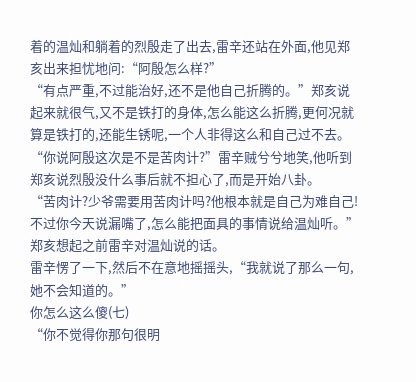着的温灿和躺着的烈殷走了出去,雷辛还站在外面,他见郑亥出来担忧地问:“阿殷怎么样?”
“有点严重,不过能治好,还不是他自己折腾的。”郑亥说起来就很气,又不是铁打的身体,怎么能这么折腾,更何况就算是铁打的,还能生锈呢,一个人非得这么和自己过不去。
“你说阿殷这次是不是苦肉计?”雷辛贼兮兮地笑,他听到郑亥说烈殷没什么事后就不担心了,而是开始八卦。
“苦肉计?少爷需要用苦肉计吗?他根本就是自己为难自己!不过你今天说漏嘴了,怎么能把面具的事情说给温灿听。”郑亥想起之前雷辛对温灿说的话。
雷辛愣了一下,然后不在意地摇摇头,“我就说了那么一句,她不会知道的。”
你怎么这么傻(七)
“你不觉得你那句很明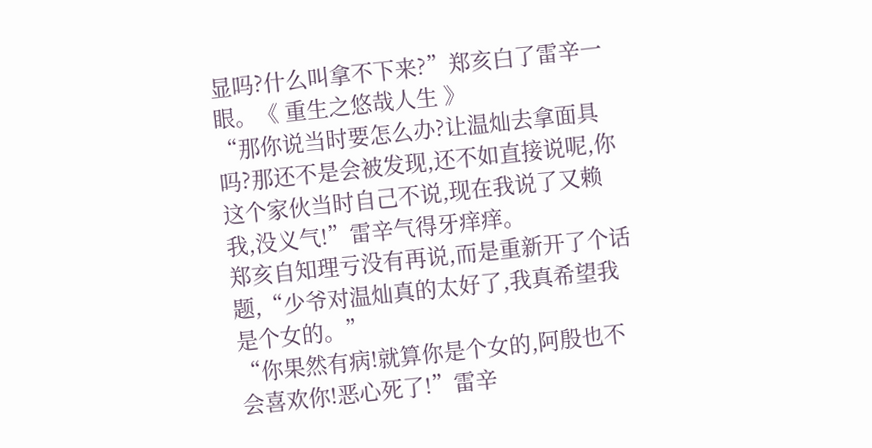显吗?什么叫拿不下来?”郑亥白了雷辛一眼。《 重生之悠哉人生 》
“那你说当时要怎么办?让温灿去拿面具吗?那还不是会被发现,还不如直接说呢,你这个家伙当时自己不说,现在我说了又赖我,没义气!”雷辛气得牙痒痒。
郑亥自知理亏没有再说,而是重新开了个话题,“少爷对温灿真的太好了,我真希望我是个女的。”
“你果然有病!就算你是个女的,阿殷也不会喜欢你!恶心死了!”雷辛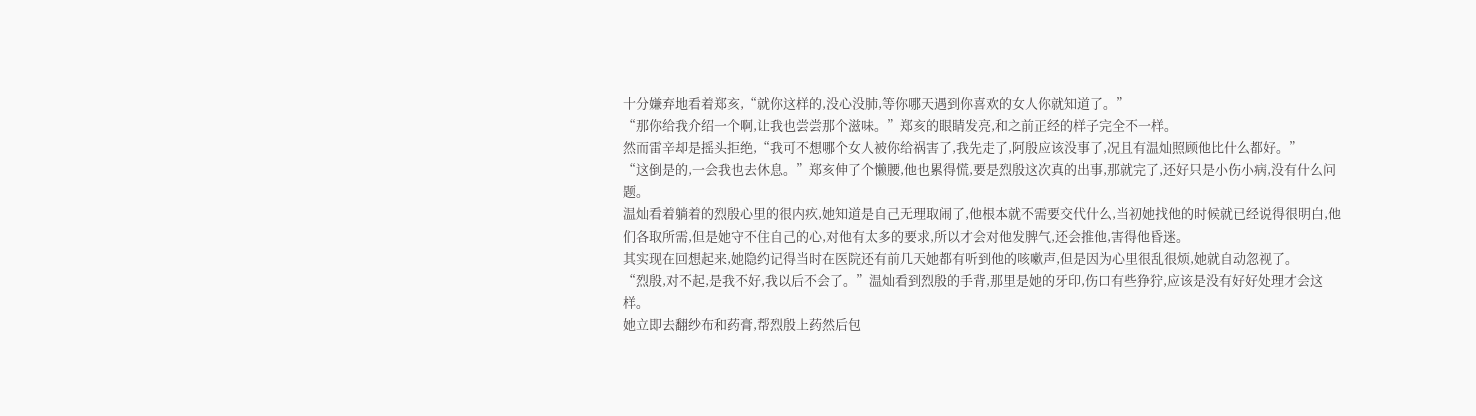十分嫌弃地看着郑亥,“就你这样的,没心没肺,等你哪天遇到你喜欢的女人你就知道了。”
“那你给我介绍一个啊,让我也尝尝那个滋味。”郑亥的眼睛发亮,和之前正经的样子完全不一样。
然而雷辛却是摇头拒绝,“我可不想哪个女人被你给祸害了,我先走了,阿殷应该没事了,况且有温灿照顾他比什么都好。”
“这倒是的,一会我也去休息。”郑亥伸了个懒腰,他也累得慌,要是烈殷这次真的出事,那就完了,还好只是小伤小病,没有什么问题。
温灿看着躺着的烈殷心里的很内疚,她知道是自己无理取闹了,他根本就不需要交代什么,当初她找他的时候就已经说得很明白,他们各取所需,但是她守不住自己的心,对他有太多的要求,所以才会对他发脾气,还会推他,害得他昏迷。
其实现在回想起来,她隐约记得当时在医院还有前几天她都有听到他的咳嗽声,但是因为心里很乱很烦,她就自动忽视了。
“烈殷,对不起,是我不好,我以后不会了。”温灿看到烈殷的手背,那里是她的牙印,伤口有些狰狞,应该是没有好好处理才会这样。
她立即去翻纱布和药膏,帮烈殷上药然后包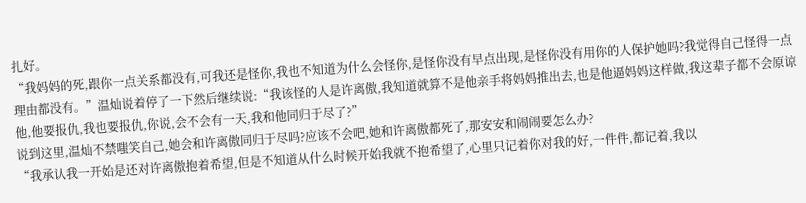扎好。
“我妈妈的死,跟你一点关系都没有,可我还是怪你,我也不知道为什么会怪你,是怪你没有早点出现,是怪你没有用你的人保护她吗?我觉得自己怪得一点理由都没有。”温灿说着停了一下然后继续说:“我该怪的人是许离傲,我知道就算不是他亲手将妈妈推出去,也是他逼妈妈这样做,我这辈子都不会原谅他,他要报仇,我也要报仇,你说,会不会有一天,我和他同归于尽了?”
说到这里,温灿不禁嗤笑自己,她会和许离傲同归于尽吗?应该不会吧,她和许离傲都死了,那安安和闹闹要怎么办?
“我承认我一开始是还对许离傲抱着希望,但是不知道从什么时候开始我就不抱希望了,心里只记着你对我的好,一件件,都记着,我以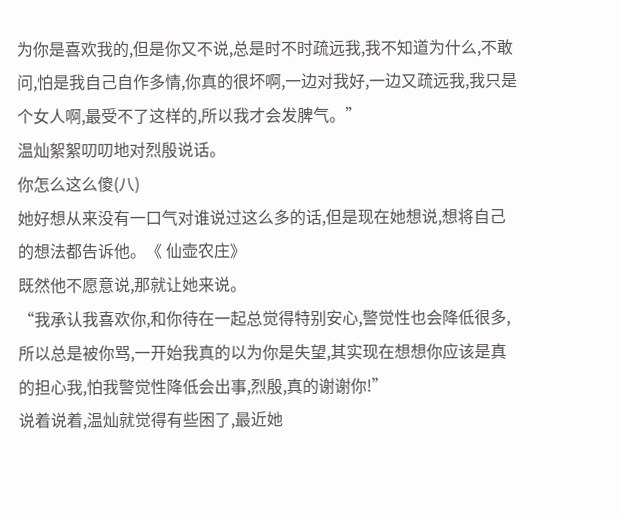为你是喜欢我的,但是你又不说,总是时不时疏远我,我不知道为什么,不敢问,怕是我自己自作多情,你真的很坏啊,一边对我好,一边又疏远我,我只是个女人啊,最受不了这样的,所以我才会发脾气。”
温灿絮絮叨叨地对烈殷说话。
你怎么这么傻(八)
她好想从来没有一口气对谁说过这么多的话,但是现在她想说,想将自己的想法都告诉他。《 仙壶农庄》
既然他不愿意说,那就让她来说。
“我承认我喜欢你,和你待在一起总觉得特别安心,警觉性也会降低很多,所以总是被你骂,一开始我真的以为你是失望,其实现在想想你应该是真的担心我,怕我警觉性降低会出事,烈殷,真的谢谢你!”
说着说着,温灿就觉得有些困了,最近她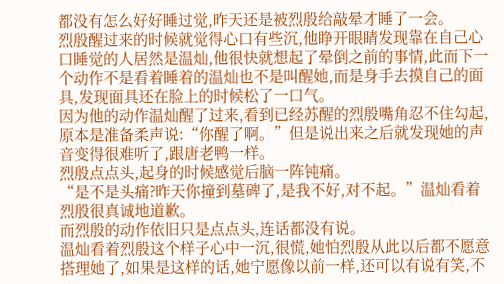都没有怎么好好睡过觉,昨天还是被烈殷给敲晕才睡了一会。
烈殷醒过来的时候就觉得心口有些沉,他睁开眼睛发现靠在自己心口睡觉的人居然是温灿,他很快就想起了晕倒之前的事情,此而下一个动作不是看着睡着的温灿也不是叫醒她,而是身手去摸自己的面具,发现面具还在脸上的时候松了一口气。
因为他的动作温灿醒了过来,看到已经苏醒的烈殷嘴角忍不住勾起,原本是准备柔声说:“你醒了啊。”但是说出来之后就发现她的声音变得很难听了,跟唐老鸭一样。
烈殷点点头,起身的时候感觉后脑一阵钝痛。
“是不是头痛?昨天你撞到墓碑了,是我不好,对不起。”温灿看着烈殷很真诚地道歉。
而烈殷的动作依旧只是点点头,连话都没有说。
温灿看着烈殷这个样子心中一沉,很慌,她怕烈殷从此以后都不愿意搭理她了,如果是这样的话,她宁愿像以前一样,还可以有说有笑,不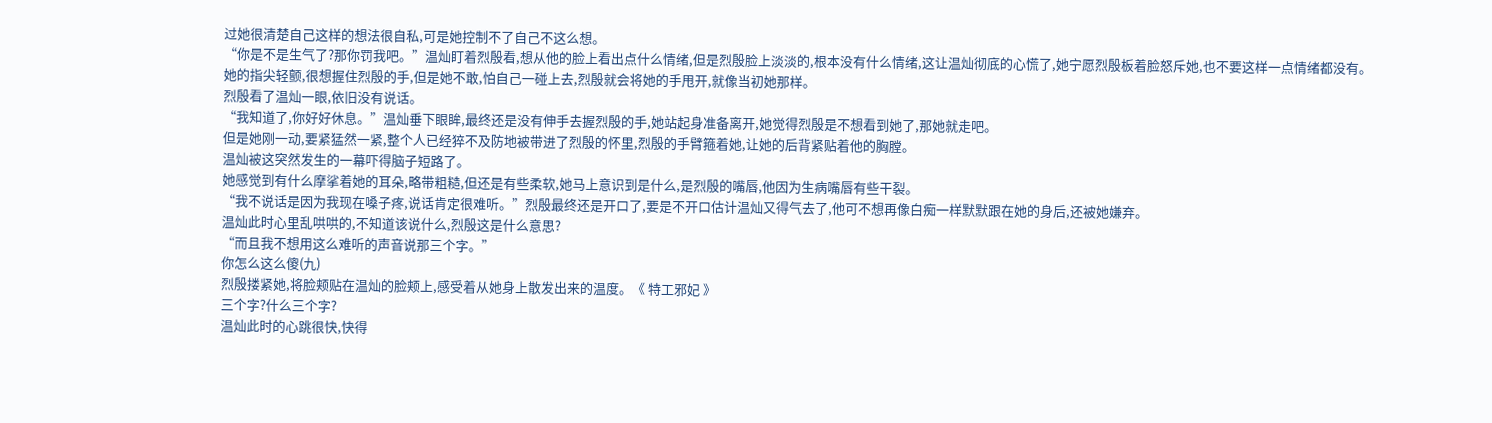过她很清楚自己这样的想法很自私,可是她控制不了自己不这么想。
“你是不是生气了?那你罚我吧。”温灿盯着烈殷看,想从他的脸上看出点什么情绪,但是烈殷脸上淡淡的,根本没有什么情绪,这让温灿彻底的心慌了,她宁愿烈殷板着脸怒斥她,也不要这样一点情绪都没有。
她的指尖轻颤,很想握住烈殷的手,但是她不敢,怕自己一碰上去,烈殷就会将她的手甩开,就像当初她那样。
烈殷看了温灿一眼,依旧没有说话。
“我知道了,你好好休息。”温灿垂下眼眸,最终还是没有伸手去握烈殷的手,她站起身准备离开,她觉得烈殷是不想看到她了,那她就走吧。
但是她刚一动,要紧猛然一紧,整个人已经猝不及防地被带进了烈殷的怀里,烈殷的手臂箍着她,让她的后背紧贴着他的胸膛。
温灿被这突然发生的一幕吓得脑子短路了。
她感觉到有什么摩挲着她的耳朵,略带粗糙,但还是有些柔软,她马上意识到是什么,是烈殷的嘴唇,他因为生病嘴唇有些干裂。
“我不说话是因为我现在嗓子疼,说话肯定很难听。”烈殷最终还是开口了,要是不开口估计温灿又得气去了,他可不想再像白痴一样默默跟在她的身后,还被她嫌弃。
温灿此时心里乱哄哄的,不知道该说什么,烈殷这是什么意思?
“而且我不想用这么难听的声音说那三个字。”
你怎么这么傻(九)
烈殷搂紧她,将脸颊贴在温灿的脸颊上,感受着从她身上散发出来的温度。《 特工邪妃 》
三个字?什么三个字?
温灿此时的心跳很快,快得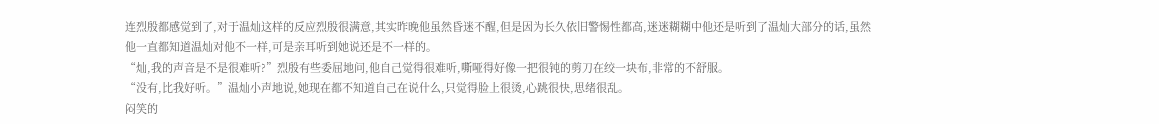连烈殷都感觉到了,对于温灿这样的反应烈殷很满意,其实昨晚他虽然昏迷不醒,但是因为长久依旧警惕性都高,迷迷糊糊中他还是听到了温灿大部分的话,虽然他一直都知道温灿对他不一样,可是亲耳听到她说还是不一样的。
“灿,我的声音是不是很难听?”烈殷有些委屈地问,他自己觉得很难听,嘶哑得好像一把很钝的剪刀在绞一块布,非常的不舒服。
“没有,比我好听。”温灿小声地说,她现在都不知道自己在说什么,只觉得脸上很烫,心跳很快,思绪很乱。
闷笑的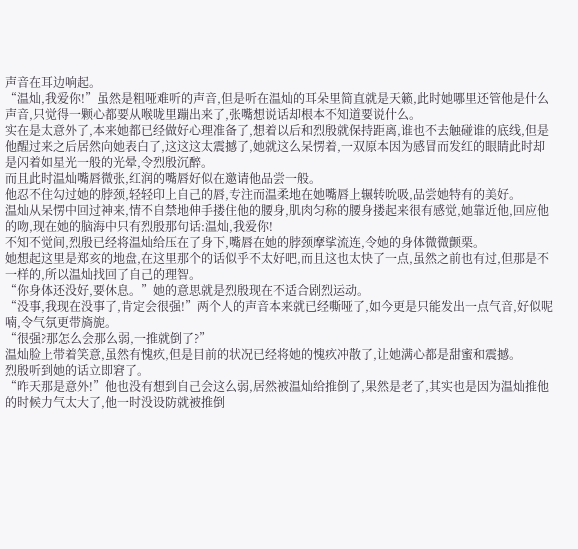声音在耳边响起。
“温灿,我爱你!”虽然是粗哑难听的声音,但是听在温灿的耳朵里简直就是天籁,此时她哪里还管他是什么声音,只觉得一颗心都要从喉咙里蹦出来了,张嘴想说话却根本不知道要说什么。
实在是太意外了,本来她都已经做好心理准备了,想着以后和烈殷就保持距离,谁也不去触碰谁的底线,但是他醒过来之后居然向她表白了,这这这太震撼了,她就这么呆愣着,一双原本因为感冒而发红的眼睛此时却是闪着如星光一般的光晕,令烈殷沉醉。
而且此时温灿嘴唇微张,红润的嘴唇好似在邀请他品尝一般。
他忍不住勾过她的脖颈,轻轻印上自己的唇,专注而温柔地在她嘴唇上辗转吮吸,品尝她特有的美好。
温灿从呆愣中回过神来,情不自禁地伸手搂住他的腰身,肌肉匀称的腰身搂起来很有感觉,她靠近他,回应他的吻,现在她的脑海中只有烈殷那句话:温灿,我爱你!
不知不觉间,烈殷已经将温灿给压在了身下,嘴唇在她的脖颈摩挲流连,令她的身体微微颤栗。
她想起这里是郑亥的地盘,在这里那个的话似乎不太好吧,而且这也太快了一点,虽然之前也有过,但那是不一样的,所以温灿找回了自己的理智。
“你身体还没好,要休息。”她的意思就是烈殷现在不适合剧烈运动。
“没事,我现在没事了,肯定会很强!”两个人的声音本来就已经嘶哑了,如今更是只能发出一点气音,好似呢喃,令气氛更带旖旎。
“很强?那怎么会那么弱,一推就倒了?”
温灿脸上带着笑意,虽然有愧疚,但是目前的状况已经将她的愧疚冲散了,让她满心都是甜蜜和震撼。
烈殷听到她的话立即窘了。
“昨天那是意外!”他也没有想到自己会这么弱,居然被温灿给推倒了,果然是老了,其实也是因为温灿推他的时候力气太大了,他一时没设防就被推倒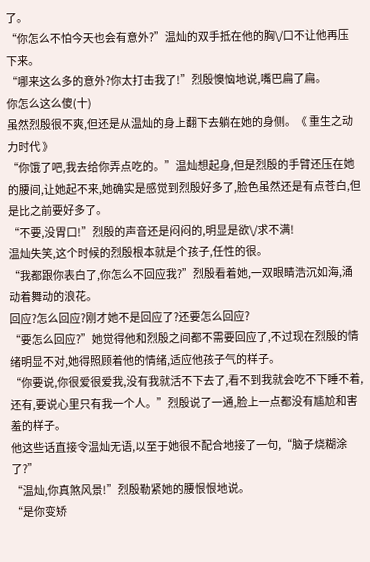了。
“你怎么不怕今天也会有意外?”温灿的双手抵在他的胸\/口不让他再压下来。
“哪来这么多的意外?你太打击我了!”烈殷懊恼地说,嘴巴扁了扁。
你怎么这么傻(十)
虽然烈殷很不爽,但还是从温灿的身上翻下去躺在她的身侧。《 重生之动力时代 》
“你饿了吧,我去给你弄点吃的。”温灿想起身,但是烈殷的手臂还压在她的腰间,让她起不来,她确实是感觉到烈殷好多了,脸色虽然还是有点苍白,但是比之前要好多了。
“不要,没胃口!”烈殷的声音还是闷闷的,明显是欲\/求不满!
温灿失笑,这个时候的烈殷根本就是个孩子,任性的很。
“我都跟你表白了,你怎么不回应我?”烈殷看着她,一双眼睛浩沉如海,涌动着舞动的浪花。
回应?怎么回应?刚才她不是回应了?还要怎么回应?
“要怎么回应?”她觉得他和烈殷之间都不需要回应了,不过现在烈殷的情绪明显不对,她得照顾着他的情绪,适应他孩子气的样子。
“你要说,你很爱很爱我,没有我就活不下去了,看不到我就会吃不下睡不着,还有,要说心里只有我一个人。”烈殷说了一通,脸上一点都没有尴尬和害羞的样子。
他这些话直接令温灿无语,以至于她很不配合地接了一句,“脑子烧糊涂了?”
“温灿,你真煞风景!”烈殷勒紧她的腰恨恨地说。
“是你变矫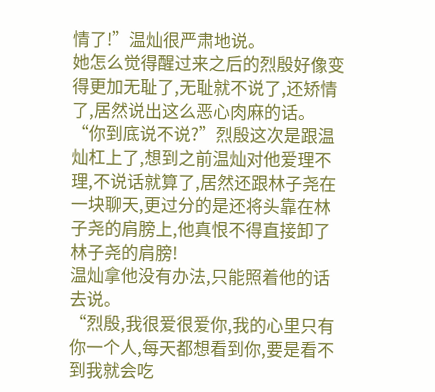情了!”温灿很严肃地说。
她怎么觉得醒过来之后的烈殷好像变得更加无耻了,无耻就不说了,还矫情了,居然说出这么恶心肉麻的话。
“你到底说不说?”烈殷这次是跟温灿杠上了,想到之前温灿对他爱理不理,不说话就算了,居然还跟林子尧在一块聊天,更过分的是还将头靠在林子尧的肩膀上,他真恨不得直接卸了林子尧的肩膀!
温灿拿他没有办法,只能照着他的话去说。
“烈殷,我很爱很爱你,我的心里只有你一个人,每天都想看到你,要是看不到我就会吃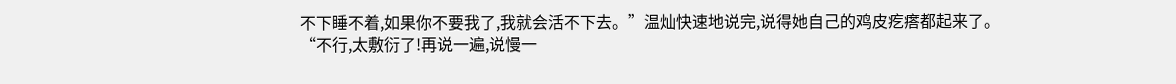不下睡不着,如果你不要我了,我就会活不下去。”温灿快速地说完,说得她自己的鸡皮疙瘩都起来了。
“不行,太敷衍了!再说一遍,说慢一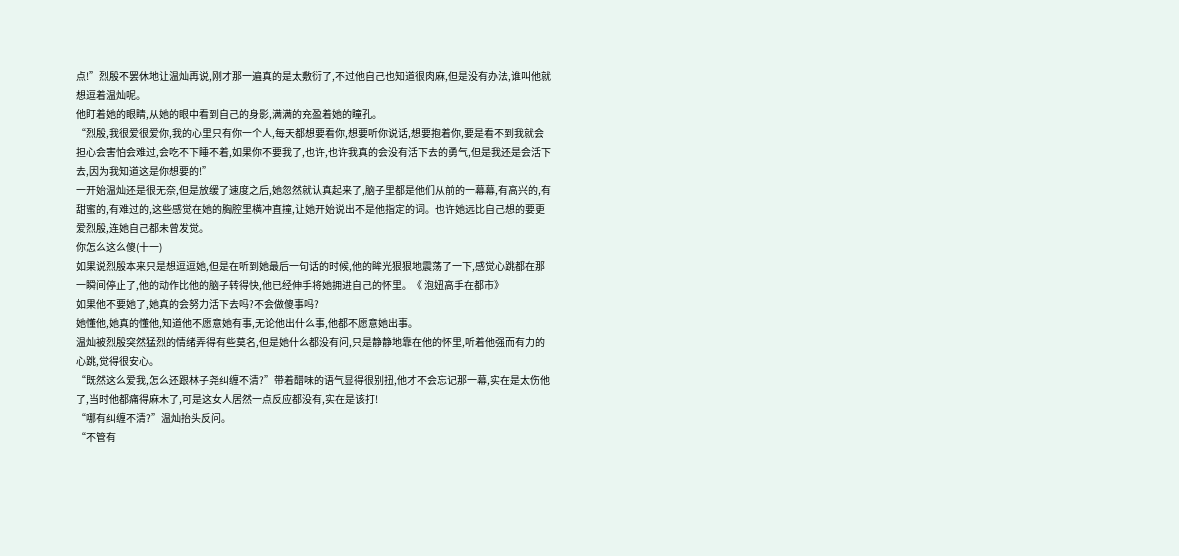点!”烈殷不罢休地让温灿再说,刚才那一遍真的是太敷衍了,不过他自己也知道很肉麻,但是没有办法,谁叫他就想逗着温灿呢。
他盯着她的眼睛,从她的眼中看到自己的身影,满满的充盈着她的瞳孔。
“烈殷,我很爱很爱你,我的心里只有你一个人,每天都想要看你,想要听你说话,想要抱着你,要是看不到我就会担心会害怕会难过,会吃不下睡不着,如果你不要我了,也许,也许我真的会没有活下去的勇气,但是我还是会活下去,因为我知道这是你想要的!”
一开始温灿还是很无奈,但是放缓了速度之后,她忽然就认真起来了,脑子里都是他们从前的一幕幕,有高兴的,有甜蜜的,有难过的,这些感觉在她的胸腔里横冲直撞,让她开始说出不是他指定的词。也许她远比自己想的要更爱烈殷,连她自己都未曾发觉。
你怎么这么傻(十一)
如果说烈殷本来只是想逗逗她,但是在听到她最后一句话的时候,他的眸光狠狠地震荡了一下,感觉心跳都在那一瞬间停止了,他的动作比他的脑子转得快,他已经伸手将她拥进自己的怀里。《 泡妞高手在都市》
如果他不要她了,她真的会努力活下去吗?不会做傻事吗?
她懂他,她真的懂他,知道他不愿意她有事,无论他出什么事,他都不愿意她出事。
温灿被烈殷突然猛烈的情绪弄得有些莫名,但是她什么都没有问,只是静静地靠在他的怀里,听着他强而有力的心跳,觉得很安心。
“既然这么爱我,怎么还跟林子尧纠缠不清?”带着醋味的语气显得很别扭,他才不会忘记那一幕,实在是太伤他了,当时他都痛得麻木了,可是这女人居然一点反应都没有,实在是该打!
“哪有纠缠不清?”温灿抬头反问。
“不管有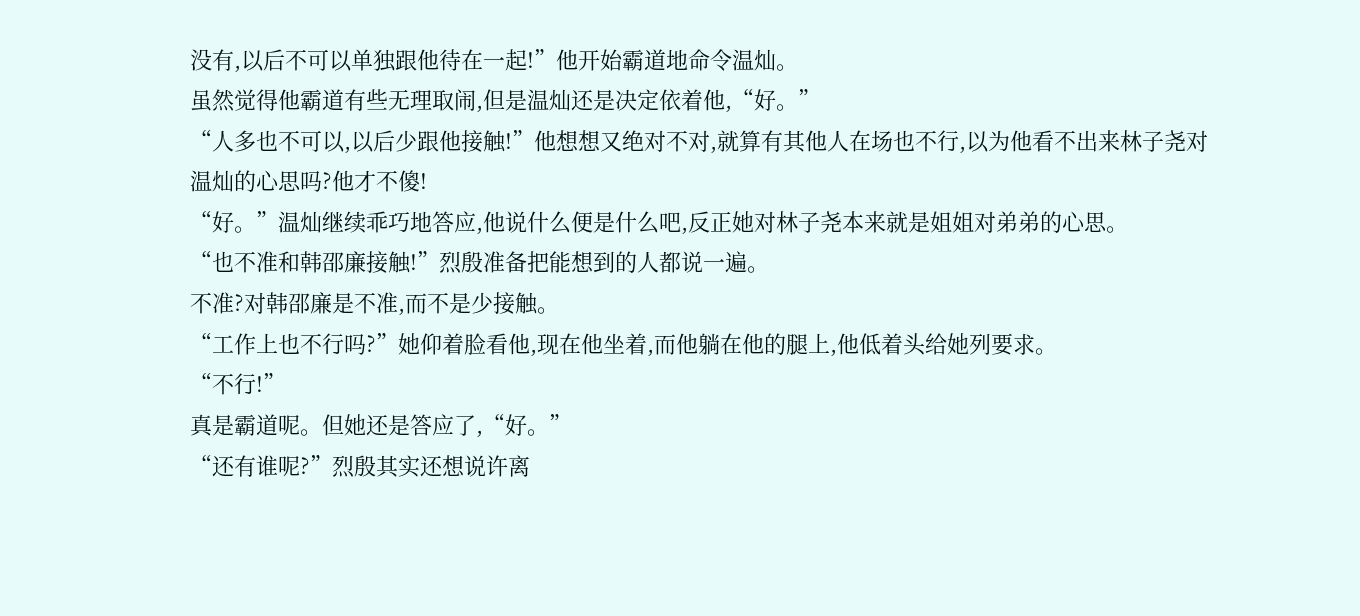没有,以后不可以单独跟他待在一起!”他开始霸道地命令温灿。
虽然觉得他霸道有些无理取闹,但是温灿还是决定依着他,“好。”
“人多也不可以,以后少跟他接触!”他想想又绝对不对,就算有其他人在场也不行,以为他看不出来林子尧对温灿的心思吗?他才不傻!
“好。”温灿继续乖巧地答应,他说什么便是什么吧,反正她对林子尧本来就是姐姐对弟弟的心思。
“也不准和韩邵廉接触!”烈殷准备把能想到的人都说一遍。
不准?对韩邵廉是不准,而不是少接触。
“工作上也不行吗?”她仰着脸看他,现在他坐着,而他躺在他的腿上,他低着头给她列要求。
“不行!”
真是霸道呢。但她还是答应了,“好。”
“还有谁呢?”烈殷其实还想说许离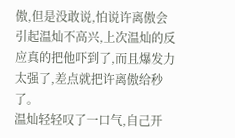傲,但是没敢说,怕说许离傲会引起温灿不高兴,上次温灿的反应真的把他吓到了,而且爆发力太强了,差点就把许离傲给秒了。
温灿轻轻叹了一口气,自己开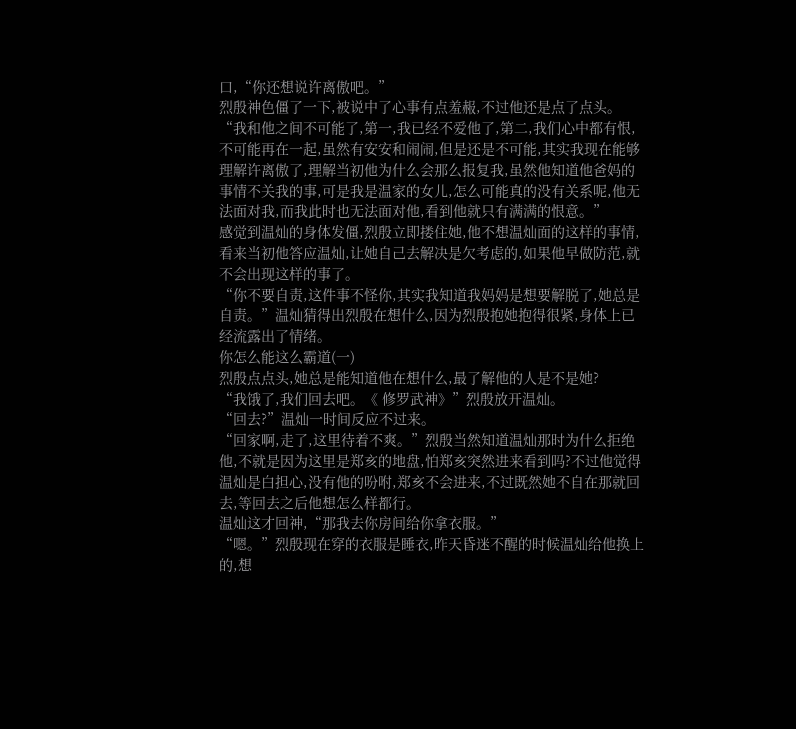口,“你还想说许离傲吧。”
烈殷神色僵了一下,被说中了心事有点羞赧,不过他还是点了点头。
“我和他之间不可能了,第一,我已经不爱他了,第二,我们心中都有恨,不可能再在一起,虽然有安安和闹闹,但是还是不可能,其实我现在能够理解许离傲了,理解当初他为什么会那么报复我,虽然他知道他爸妈的事情不关我的事,可是我是温家的女儿,怎么可能真的没有关系呢,他无法面对我,而我此时也无法面对他,看到他就只有满满的恨意。”
感觉到温灿的身体发僵,烈殷立即搂住她,他不想温灿面的这样的事情,看来当初他答应温灿,让她自己去解决是欠考虑的,如果他早做防范,就不会出现这样的事了。
“你不要自责,这件事不怪你,其实我知道我妈妈是想要解脱了,她总是自责。”温灿猜得出烈殷在想什么,因为烈殷抱她抱得很紧,身体上已经流露出了情绪。
你怎么能这么霸道(一)
烈殷点点头,她总是能知道他在想什么,最了解他的人是不是她?
“我饿了,我们回去吧。《 修罗武神》”烈殷放开温灿。
“回去?”温灿一时间反应不过来。
“回家啊,走了,这里待着不爽。”烈殷当然知道温灿那时为什么拒绝他,不就是因为这里是郑亥的地盘,怕郑亥突然进来看到吗?不过他觉得温灿是白担心,没有他的吩咐,郑亥不会进来,不过既然她不自在那就回去,等回去之后他想怎么样都行。
温灿这才回神,“那我去你房间给你拿衣服。”
“嗯。”烈殷现在穿的衣服是睡衣,昨天昏迷不醒的时候温灿给他换上的,想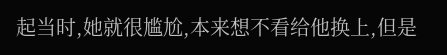起当时,她就很尴尬,本来想不看给他换上,但是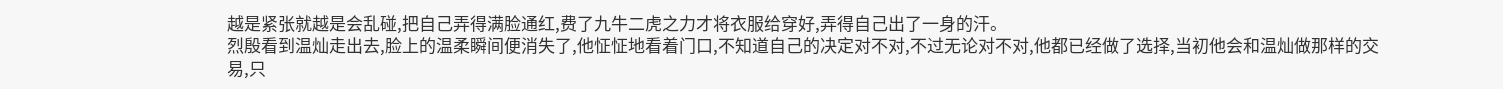越是紧张就越是会乱碰,把自己弄得满脸通红,费了九牛二虎之力才将衣服给穿好,弄得自己出了一身的汗。
烈殷看到温灿走出去,脸上的温柔瞬间便消失了,他怔怔地看着门口,不知道自己的决定对不对,不过无论对不对,他都已经做了选择,当初他会和温灿做那样的交易,只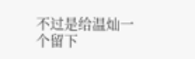不过是给温灿一个留下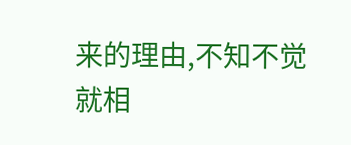来的理由,不知不觉就相